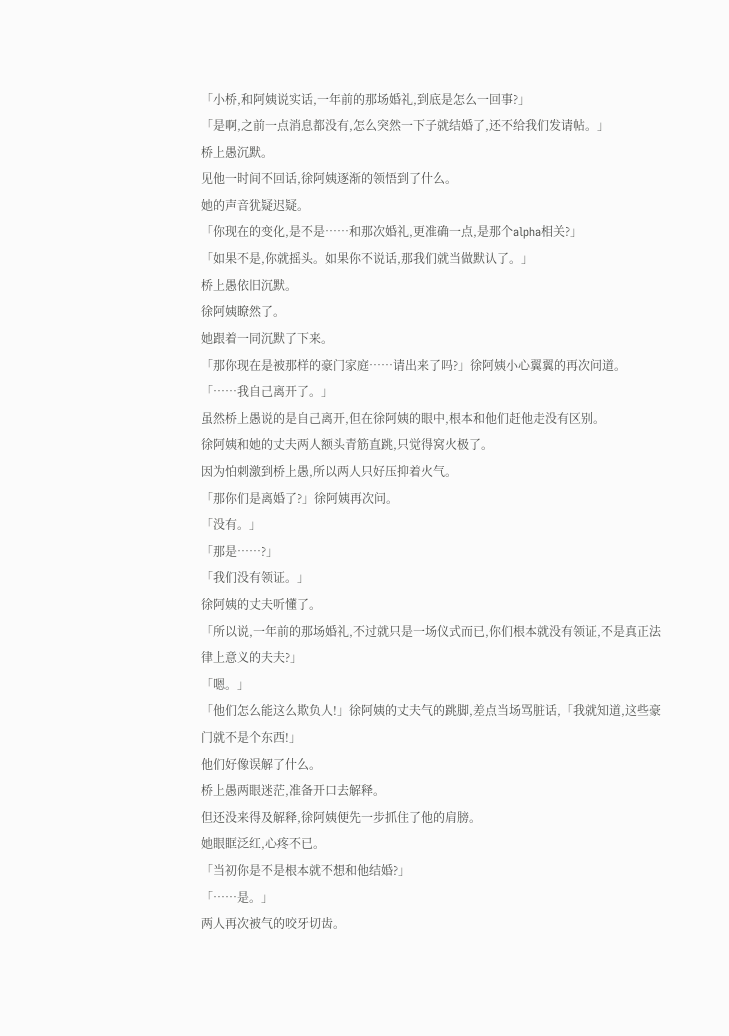「小桥,和阿姨说实话,一年前的那场婚礼,到底是怎么一回事?」
「是啊,之前一点消息都没有,怎么突然一下子就结婚了,还不给我们发请帖。」
桥上愚沉默。
见他一时间不回话,徐阿姨逐渐的领悟到了什么。
她的声音犹疑迟疑。
「你现在的变化,是不是……和那次婚礼,更准确一点,是那个alpha相关?」
「如果不是,你就摇头。如果你不说话,那我们就当做默认了。」
桥上愚依旧沉默。
徐阿姨瞭然了。
她跟着一同沉默了下来。
「那你现在是被那样的豪门家庭……请出来了吗?」徐阿姨小心翼翼的再次问道。
「……我自己离开了。」
虽然桥上愚说的是自己离开,但在徐阿姨的眼中,根本和他们赶他走没有区别。
徐阿姨和她的丈夫两人额头青筋直跳,只觉得窝火极了。
因为怕刺激到桥上愚,所以两人只好压抑着火气。
「那你们是离婚了?」徐阿姨再次问。
「没有。」
「那是……?」
「我们没有领证。」
徐阿姨的丈夫听懂了。
「所以说,一年前的那场婚礼,不过就只是一场仪式而已,你们根本就没有领证,不是真正法律上意义的夫夫?」
「嗯。」
「他们怎么能这么欺负人!」徐阿姨的丈夫气的跳脚,差点当场骂脏话,「我就知道,这些豪门就不是个东西!」
他们好像误解了什么。
桥上愚两眼迷茫,准备开口去解释。
但还没来得及解释,徐阿姨便先一步抓住了他的肩膀。
她眼眶泛红,心疼不已。
「当初你是不是根本就不想和他结婚?」
「……是。」
两人再次被气的咬牙切齿。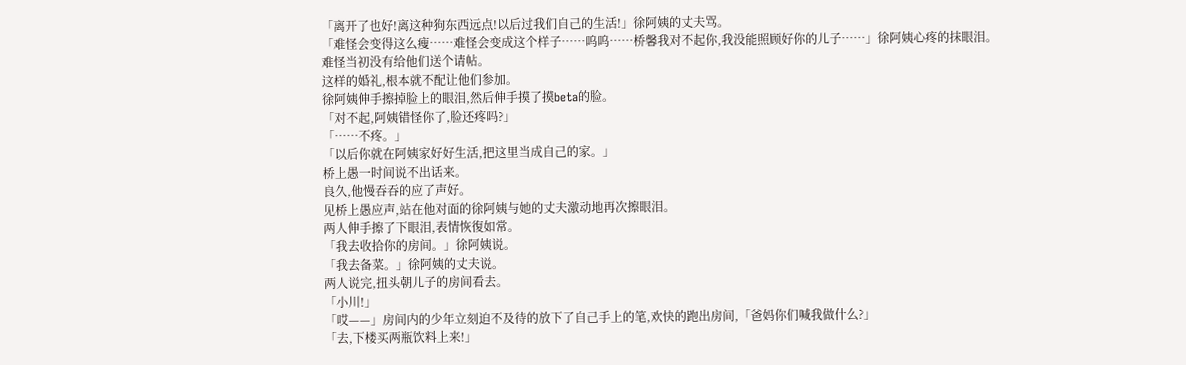「离开了也好!离这种狗东西远点!以后过我们自己的生活!」徐阿姨的丈夫骂。
「难怪会变得这么瘦……难怪会变成这个样子……呜呜……桥馨我对不起你,我没能照顾好你的儿子……」徐阿姨心疼的抹眼泪。
难怪当初没有给他们送个请帖。
这样的婚礼,根本就不配让他们参加。
徐阿姨伸手擦掉脸上的眼泪,然后伸手摸了摸beta的脸。
「对不起,阿姨错怪你了,脸还疼吗?」
「……不疼。」
「以后你就在阿姨家好好生活,把这里当成自己的家。」
桥上愚一时间说不出话来。
良久,他慢吞吞的应了声好。
见桥上愚应声,站在他对面的徐阿姨与她的丈夫激动地再次擦眼泪。
两人伸手擦了下眼泪,表情恢復如常。
「我去收拾你的房间。」徐阿姨说。
「我去备菜。」徐阿姨的丈夫说。
两人说完,扭头朝儿子的房间看去。
「小川!」
「哎——」房间内的少年立刻迫不及待的放下了自己手上的笔,欢快的跑出房间,「爸妈你们喊我做什么?」
「去,下楼买两瓶饮料上来!」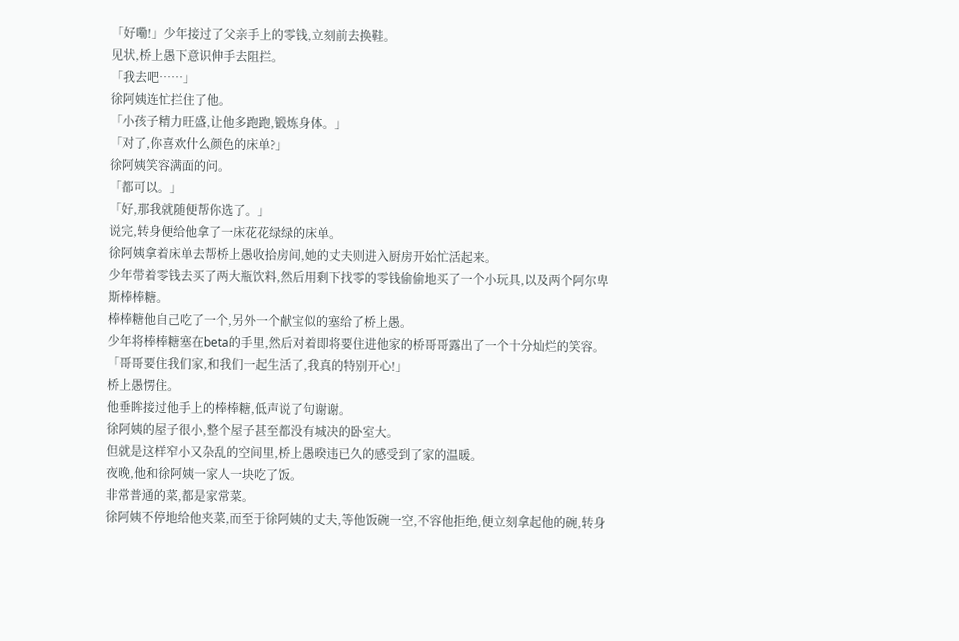「好嘞!」少年接过了父亲手上的零钱,立刻前去换鞋。
见状,桥上愚下意识伸手去阻拦。
「我去吧……」
徐阿姨连忙拦住了他。
「小孩子精力旺盛,让他多跑跑,锻炼身体。」
「对了,你喜欢什么颜色的床单?」
徐阿姨笑容满面的问。
「都可以。」
「好,那我就随便帮你选了。」
说完,转身便给他拿了一床花花绿绿的床单。
徐阿姨拿着床单去帮桥上愚收拾房间,她的丈夫则进入厨房开始忙活起来。
少年带着零钱去买了两大瓶饮料,然后用剩下找零的零钱偷偷地买了一个小玩具,以及两个阿尔卑斯棒棒糖。
棒棒糖他自己吃了一个,另外一个献宝似的塞给了桥上愚。
少年将棒棒糖塞在beta的手里,然后对着即将要住进他家的桥哥哥露出了一个十分灿烂的笑容。
「哥哥要住我们家,和我们一起生活了,我真的特别开心!」
桥上愚愣住。
他垂眸接过他手上的棒棒糖,低声说了句谢谢。
徐阿姨的屋子很小,整个屋子甚至都没有城决的卧室大。
但就是这样窄小又杂乱的空间里,桥上愚暌违已久的感受到了家的温暖。
夜晚,他和徐阿姨一家人一块吃了饭。
非常普通的菜,都是家常菜。
徐阿姨不停地给他夹菜,而至于徐阿姨的丈夫,等他饭碗一空,不容他拒绝,便立刻拿起他的碗,转身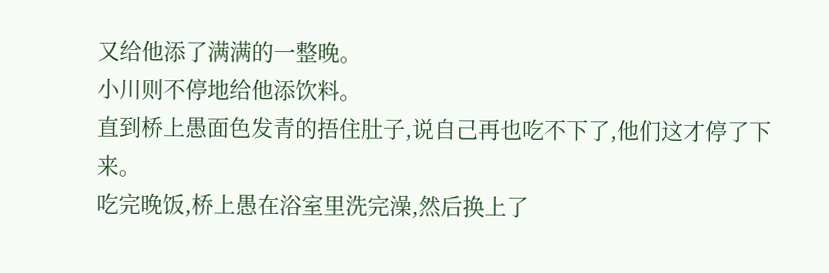又给他添了满满的一整晚。
小川则不停地给他添饮料。
直到桥上愚面色发青的捂住肚子,说自己再也吃不下了,他们这才停了下来。
吃完晚饭,桥上愚在浴室里洗完澡,然后换上了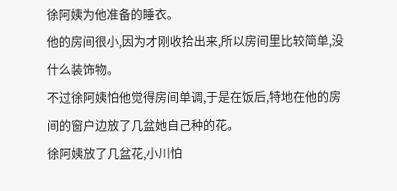徐阿姨为他准备的睡衣。
他的房间很小,因为才刚收拾出来,所以房间里比较简单,没什么装饰物。
不过徐阿姨怕他觉得房间单调,于是在饭后,特地在他的房间的窗户边放了几盆她自己种的花。
徐阿姨放了几盆花,小川怕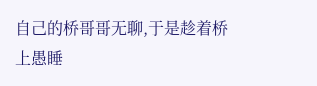自己的桥哥哥无聊,于是趁着桥上愚睡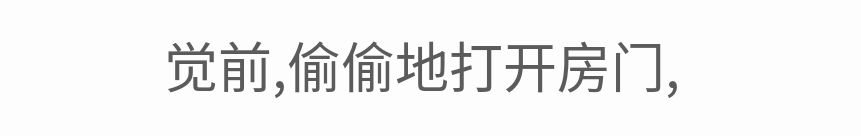觉前,偷偷地打开房门,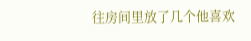往房间里放了几个他喜欢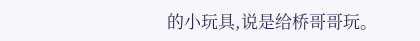的小玩具,说是给桥哥哥玩。